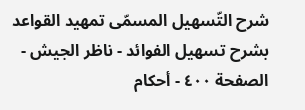شرح التّسهيل المسمّى تمهيد القواعد بشرح تسهيل الفوائد - ناظر الجيش - الصفحة ٤٠٠ - أحكام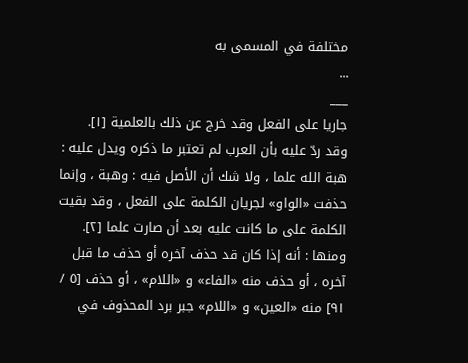مختلفة في المسمى به
...
___
جاريا على الفعل وقد خرج عن ذلك بالعلمية [١].
وقد ردّ عليه بأن العرب لم تعتبر ما ذكره ويدل عليه : هبة الله علما ، ولا شك أن الأصل فيه : وهبة ، وإنما حذفت «الواو» لجريان الكلمة على الفعل ، وقد بقيت الكلمة على ما كانت عليه بعد أن صارت علما [٢].
ومنها : أنه إذا كان قد حذف آخره أو حذف ما قبل آخره ، أو حذف منه «الفاء» و «اللام» ، أو حذف [٥ / ٩١] منه «العين» و «اللام» جبر برد المحذوف في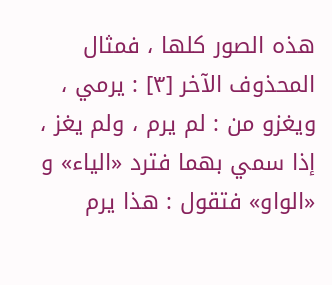هذه الصور كلها ، فمثال المحذوف الآخر [٣] : يرمي ، ويغزو من : لم يرم ، ولم يغز ، إذا سمي بهما فترد «الياء» و «الواو» فتقول : هذا يرم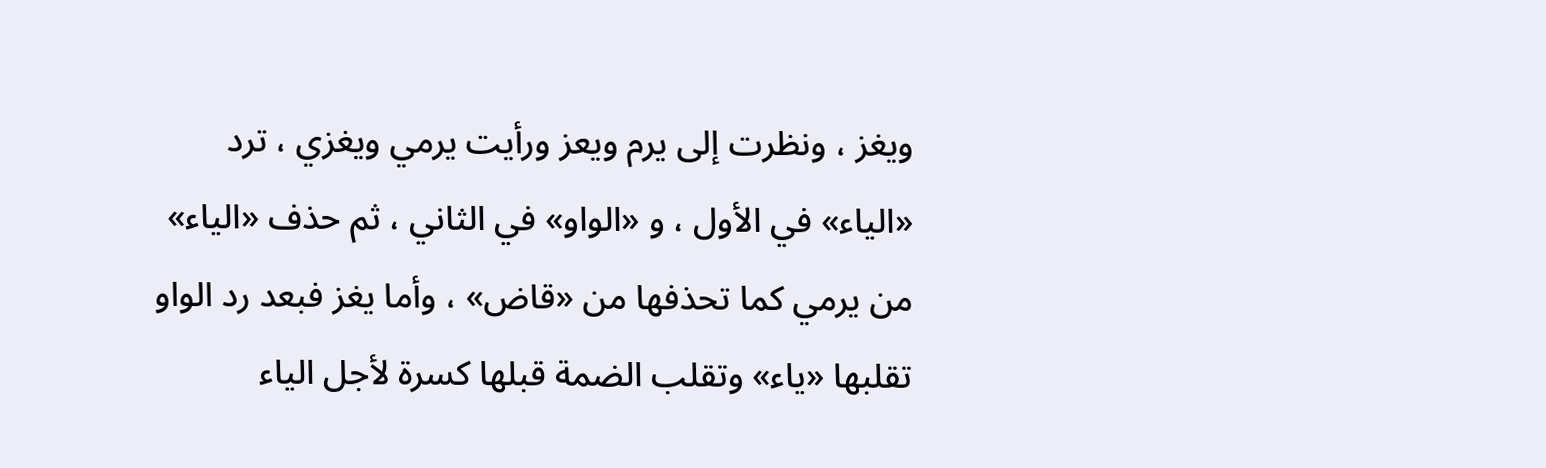ويغز ، ونظرت إلى يرم ويعز ورأيت يرمي ويغزي ، ترد «الياء» في الأول ، و «الواو» في الثاني ، ثم حذف «الياء» من يرمي كما تحذفها من «قاض» ، وأما يغز فبعد رد الواو تقلبها «ياء» وتقلب الضمة قبلها كسرة لأجل الياء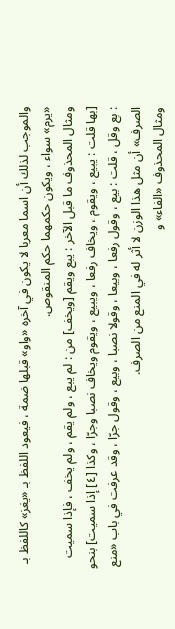والموجب لذلك أن اسما معربا لا يكون في آخره «واو» قبلها ضمة ، فيعود اللفظ بـ «يغز» كاللفظ بـ «يرم» سواء ، ويكون حكمهما حكم المنقوص.
ومثال المحذوف ما قبل الآخر : يبع ويقم [ويخف] من : لم يبع ، ولم يقم ، ولم يخف ، فإذا سميت [بها قلت : يبيع ، ويقوم ، ويخاف رفعا ، ويبيع ، ويقوم ويخاف نصبا وجرّا ، وكذا [٤] إذا سميت] بنحو : بع وقل ، قلت : بيع ، وقول رفعا ، وبيعا ، وقولا نصبا ، وبيع ، وقول جرّا ، وقد عرفت في باب «منع الصرف» أن مثل هذا الوزن لا أثر له في المنع من الصرف.
ومثال المحذوف «الفاء» و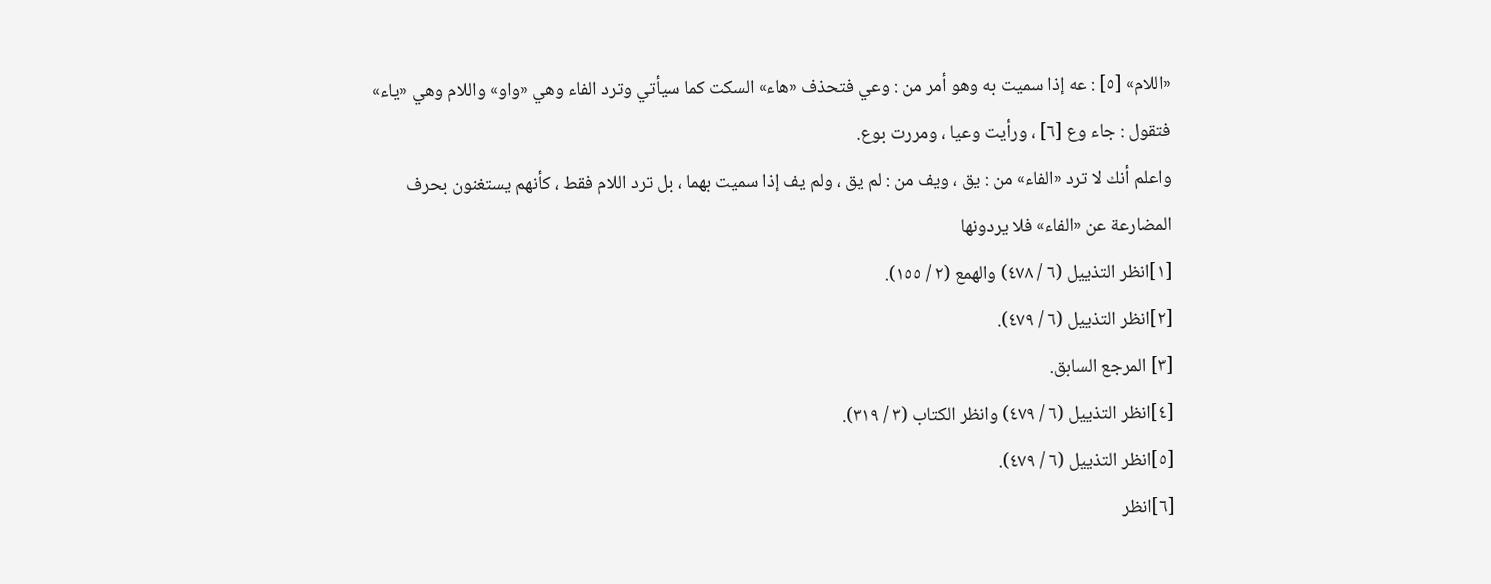«اللام» [٥] : عه إذا سميت به وهو أمر من : وعي فتحذف «هاء» السكت كما سيأتي وترد الفاء وهي «واو» واللام وهي «ياء» فتقول : جاء وع [٦] ، ورأيت وعيا ، ومررت بوع.
واعلم أنك لا ترد «الفاء» من : يق ، ويف من : لم يق ، ولم يف إذا سميت بهما ، بل ترد اللام فقط ، كأنهم يستغنون بحرف المضارعة عن «الفاء» فلا يردونها
[١]انظر التذييل (٦ / ٤٧٨) والهمع (٢ / ١٥٥).
[٢]انظر التذييل (٦ / ٤٧٩).
[٣] المرجع السابق.
[٤]انظر التذييل (٦ / ٤٧٩) وانظر الكتاب (٣ / ٣١٩).
[٥]انظر التذييل (٦ / ٤٧٩).
[٦]انظر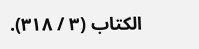الكتاب (٣ / ٣١٨).